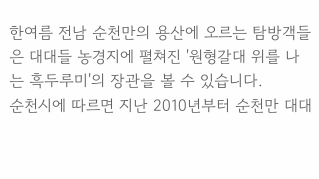한여름 전남 순천만의 용산에 오르는 탐방객들은 대대들 농경지에 펼쳐진 '원형갈대 위를 나는 흑두루미'의 장관을 볼 수 있습니다.
순천시에 따르면 지난 2010년부터 순천만 대대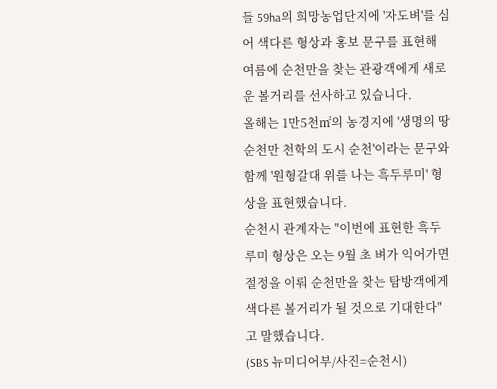들 59ha의 희망농업단지에 '자도벼'를 심어 색다른 형상과 홍보 문구를 표현해 여름에 순천만을 찾는 관광객에게 새로운 볼거리를 선사하고 있습니다.
올해는 1만5천㎡의 농경지에 '생명의 땅 순천만 천학의 도시 순천'이라는 문구와 함께 '원형갈대 위를 나는 흑두루미' 형상을 표현했습니다.
순천시 관계자는 "이번에 표현한 흑두루미 형상은 오는 9월 초 벼가 익어가면 절정을 이뤄 순천만을 찾는 탐방객에게 색다른 볼거리가 될 것으로 기대한다"고 말했습니다.
(SBS 뉴미디어부/사진=순천시)